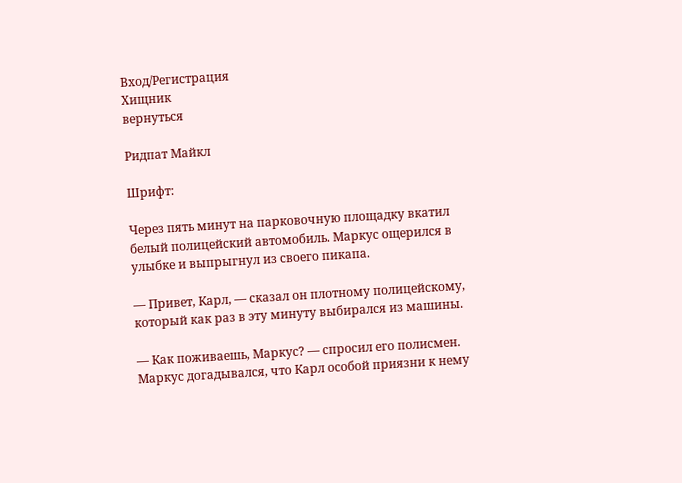Вход/Регистрация
Хищник
вернуться

Ридпат Майкл

Шрифт:

Через пять минут на парковочную площадку вкатил белый полицейский автомобиль. Маркус ощерился в улыбке и выпрыгнул из своего пикапа.

— Привет, Карл, — сказал он плотному полицейскому, который как раз в эту минуту выбирался из машины.

— Как поживаешь, Маркус? — спросил его полисмен. Маркус догадывался, что Карл особой приязни к нему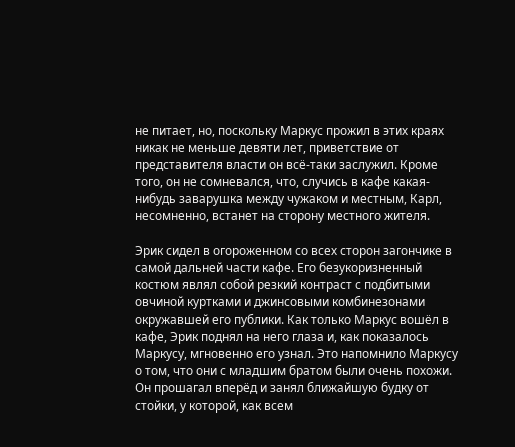не питает, но, поскольку Маркус прожил в этих краях никак не меньше девяти лет, приветствие от представителя власти он всё-таки заслужил. Кроме того, он не сомневался, что, случись в кафе какая-нибудь заварушка между чужаком и местным, Карл, несомненно, встанет на сторону местного жителя.

Эрик сидел в огороженном со всех сторон загончике в самой дальней части кафе. Его безукоризненный костюм являл собой резкий контраст с подбитыми овчиной куртками и джинсовыми комбинезонами окружавшей его публики. Как только Маркус вошёл в кафе, Эрик поднял на него глаза и, как показалось Маркусу, мгновенно его узнал. Это напомнило Маркусу о том, что они с младшим братом были очень похожи. Он прошагал вперёд и занял ближайшую будку от стойки, у которой, как всем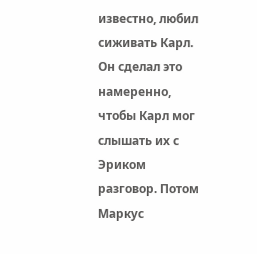известно, любил сиживать Карл. Он сделал это намеренно, чтобы Карл мог слышать их с Эриком разговор. Потом Маркус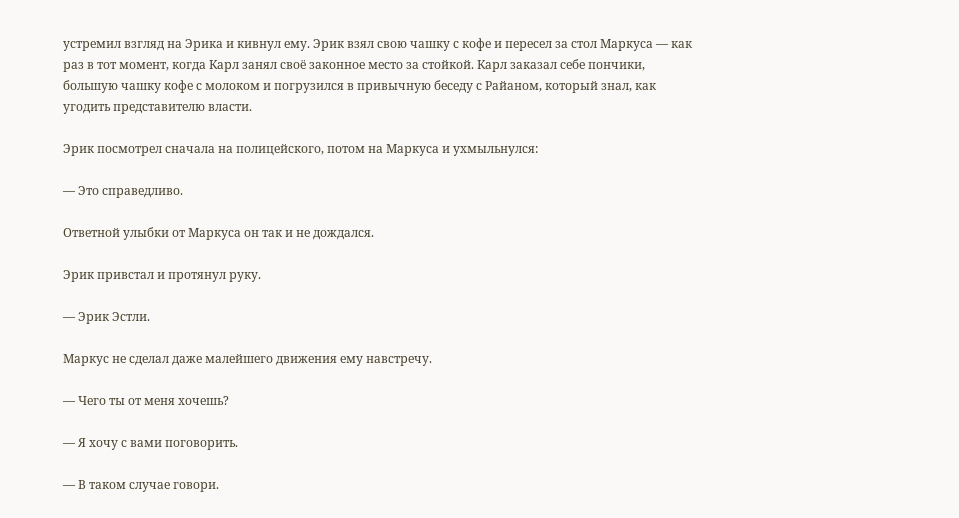устремил взгляд на Эрика и кивнул ему. Эрик взял свою чашку с кофе и пересел за стол Маркуса — как раз в тот момент, когда Карл занял своё законное место за стойкой. Карл заказал себе пончики, большую чашку кофе с молоком и погрузился в привычную беседу с Райаном, который знал, как угодить представителю власти.

Эрик посмотрел сначала на полицейского, потом на Маркуса и ухмыльнулся:

— Это справедливо.

Ответной улыбки от Маркуса он так и не дождался.

Эрик привстал и протянул руку.

— Эрик Эстли.

Маркус не сделал даже малейшего движения ему навстречу.

— Чего ты от меня хочешь?

— Я хочу с вами поговорить.

— В таком случае говори.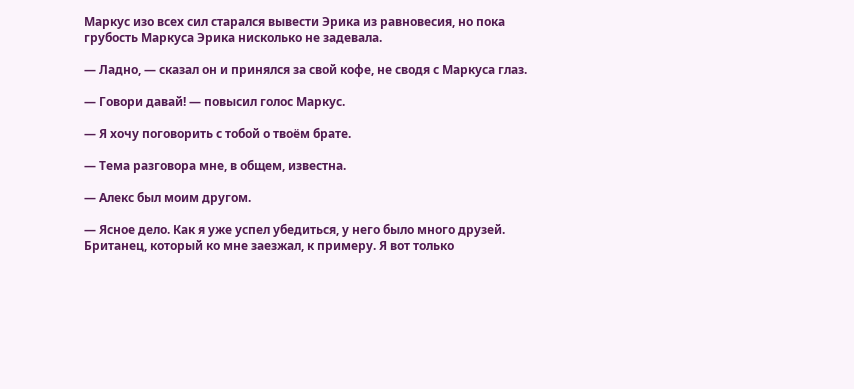Маркус изо всех сил старался вывести Эрика из равновесия, но пока грубость Маркуса Эрика нисколько не задевала.

— Ладно, — сказал он и принялся за свой кофе, не сводя с Маркуса глаз.

— Говори давай! — повысил голос Маркус.

— Я хочу поговорить с тобой о твоём брате.

— Тема разговора мне, в общем, известна.

— Алекс был моим другом.

— Ясное дело. Как я уже успел убедиться, у него было много друзей. Британец, который ко мне заезжал, к примеру. Я вот только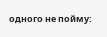одного не пойму: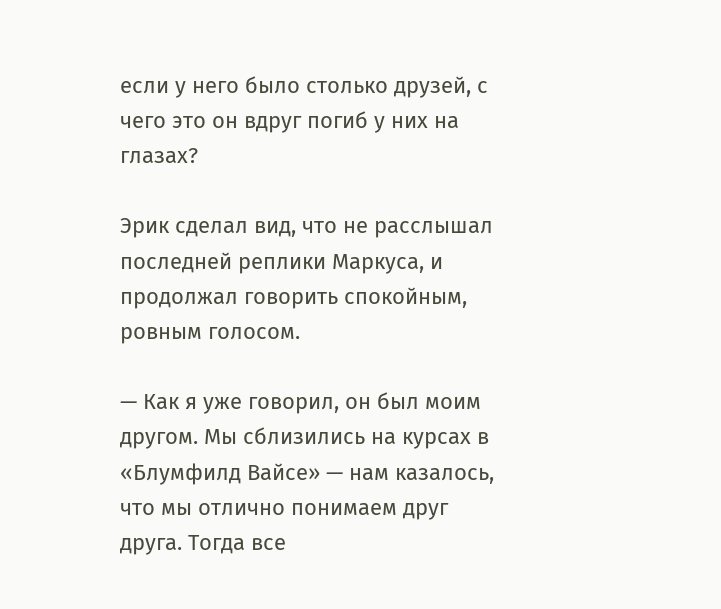если у него было столько друзей, с чего это он вдруг погиб у них на глазах?

Эрик сделал вид, что не расслышал последней реплики Маркуса, и продолжал говорить спокойным, ровным голосом.

— Как я уже говорил, он был моим другом. Мы сблизились на курсах в «Блумфилд Вайсе» — нам казалось, что мы отлично понимаем друг друга. Тогда все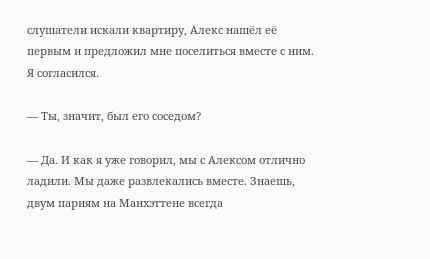слушатели искали квартиру, Алекс нашёл её первым и предложил мне поселиться вместе с ним. Я согласился.

— Ты, значит, был его соседом?

— Да. И как я уже говорил, мы с Алексом отлично ладили. Мы даже развлекались вместе. Знаешь, двум парням на Манхэттене всегда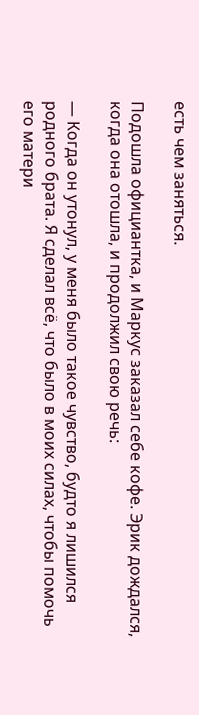есть чем заняться.

Подошла официантка, и Маркус заказал себе кофе. Эрик дождался, когда она отошла, и продолжил свою речь:

— Когда он утонул, у меня было такое чувство, будто я лишился родного брата. Я сделал всё, что было в моих силах, чтобы помочь его матери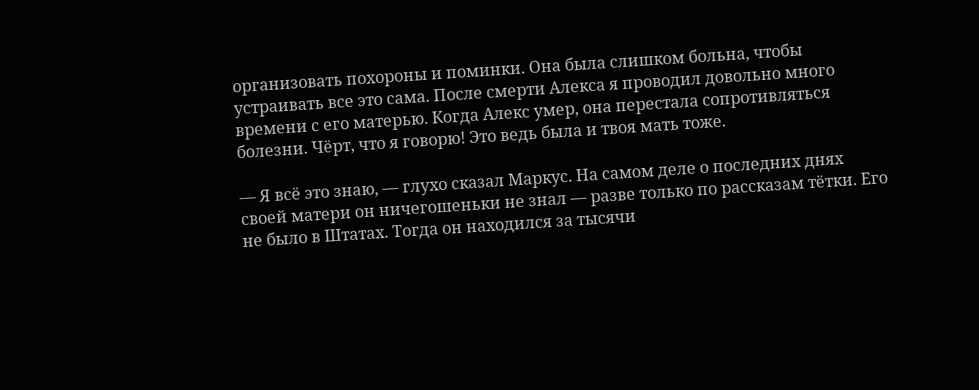организовать похороны и поминки. Она была слишком больна, чтобы устраивать все это сама. После смерти Алекса я проводил довольно много времени с его матерью. Когда Алекс умер, она перестала сопротивляться болезни. Чёрт, что я говорю! Это ведь была и твоя мать тоже.

— Я всё это знаю, — глухо сказал Маркус. На самом деле о последних днях своей матери он ничегошеньки не знал — разве только по рассказам тётки. Его не было в Штатах. Тогда он находился за тысячи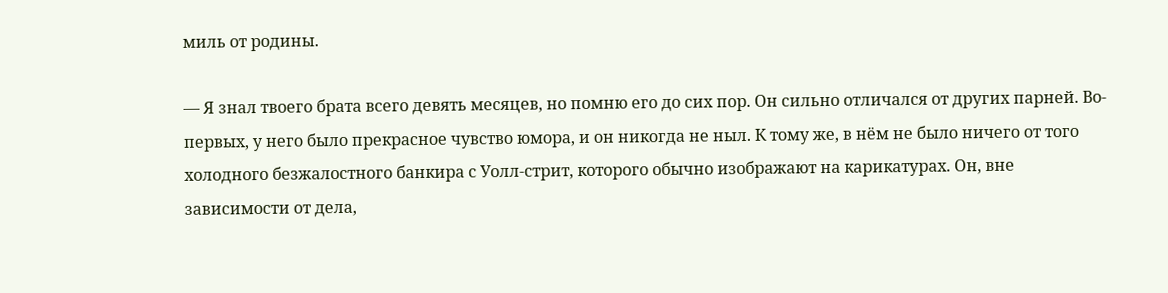миль от родины.

— Я знал твоего брата всего девять месяцев, но помню его до сих пор. Он сильно отличался от других парней. Во-первых, у него было прекрасное чувство юмора, и он никогда не ныл. К тому же, в нём не было ничего от того холодного безжалостного банкира с Уолл-стрит, которого обычно изображают на карикатурах. Он, вне зависимости от дела,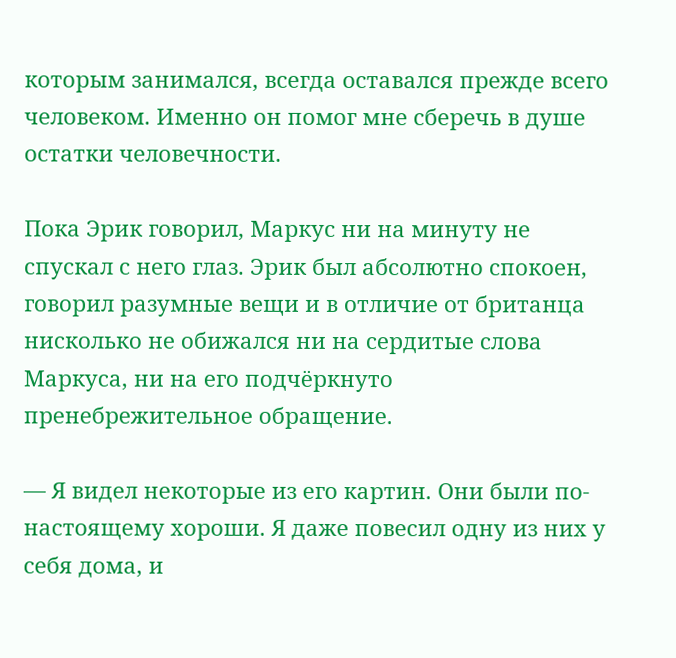которым занимался, всегда оставался прежде всего человеком. Именно он помог мне сберечь в душе остатки человечности.

Пока Эрик говорил, Маркус ни на минуту не спускал с него глаз. Эрик был абсолютно спокоен, говорил разумные вещи и в отличие от британца нисколько не обижался ни на сердитые слова Маркуса, ни на его подчёркнуто пренебрежительное обращение.

— Я видел некоторые из его картин. Они были по-настоящему хороши. Я даже повесил одну из них у себя дома, и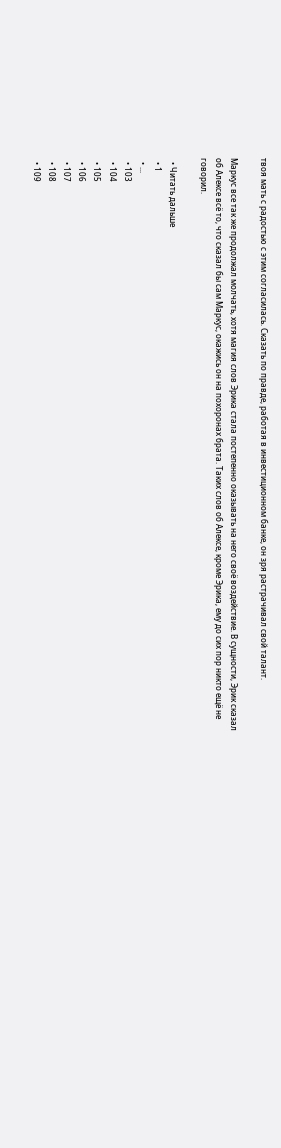твоя мать с радостью с этим согласилась. Сказать по правде, работая в инвестиционном банке, он зря растрачивал свой талант.

Маркус все так же продолжал молчать, хотя магия слов Эрика стала постепенно оказывать на него своё воздействие. В сущности, Эрик сказал об Алексе всё то, что сказал бы сам Маркус, окажись он на похоронах брата. Таких слов об Алексе, кроме Эрика, ему до сих пор никто ещё не говорил.

  • Читать дальше
  • 1
  • ...
  • 103
  • 104
  • 105
  • 106
  • 107
  • 108
  • 109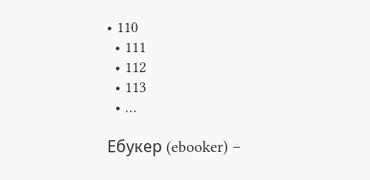• 110
  • 111
  • 112
  • 113
  • ...

Ебукер (ebooker) –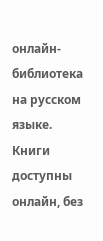онлайн-библиотека на русском языке. Книги доступны онлайн, без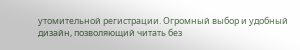утомительной регистрации. Огромный выбор и удобный дизайн, позволяющий читать без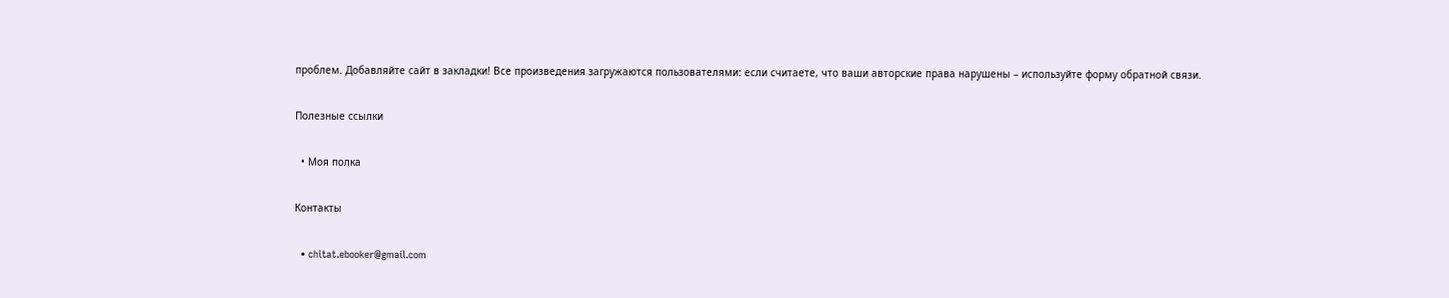проблем. Добавляйте сайт в закладки! Все произведения загружаются пользователями: если считаете, что ваши авторские права нарушены – используйте форму обратной связи.

Полезные ссылки

  • Моя полка

Контакты

  • chitat.ebooker@gmail.com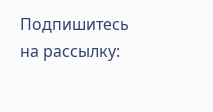Подпишитесь на рассылку: